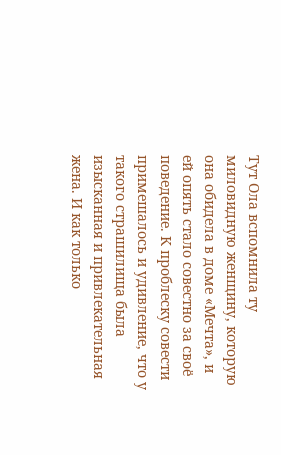Тут Ола вспомнила ту миловидную женщину, которую она обидела в доме «Мечта», и ей опять стало совестно за своё поведение. К проблеску совести примешалось и удивление, что у такого страшилища была изысканная и привлекательная жена. И как только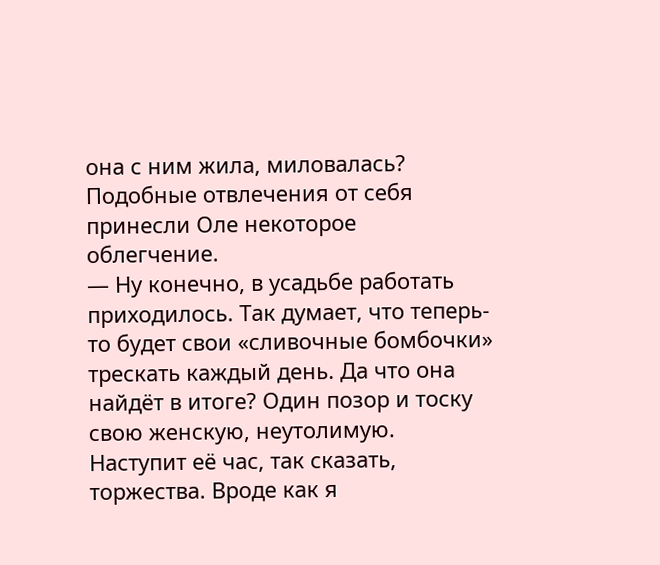она с ним жила, миловалась? Подобные отвлечения от себя принесли Оле некоторое облегчение.
— Ну конечно, в усадьбе работать приходилось. Так думает, что теперь-то будет свои «сливочные бомбочки» трескать каждый день. Да что она найдёт в итоге? Один позор и тоску свою женскую, неутолимую. Наступит её час, так сказать, торжества. Вроде как я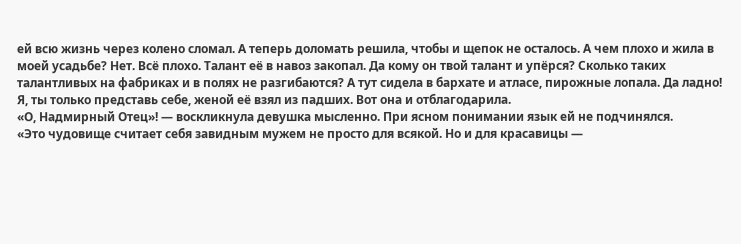ей всю жизнь через колено сломал. А теперь доломать решила, чтобы и щепок не осталось. А чем плохо и жила в моей усадьбе? Нет. Всё плохо. Талант её в навоз закопал. Да кому он твой талант и упёрся? Сколько таких талантливых на фабриках и в полях не разгибаются? А тут сидела в бархате и атласе, пирожные лопала. Да ладно! Я, ты только представь себе, женой её взял из падших. Вот она и отблагодарила.
«О, Надмирный Отец»! — воскликнула девушка мысленно. При ясном понимании язык ей не подчинялся.
«Это чудовище считает себя завидным мужем не просто для всякой. Но и для красавицы —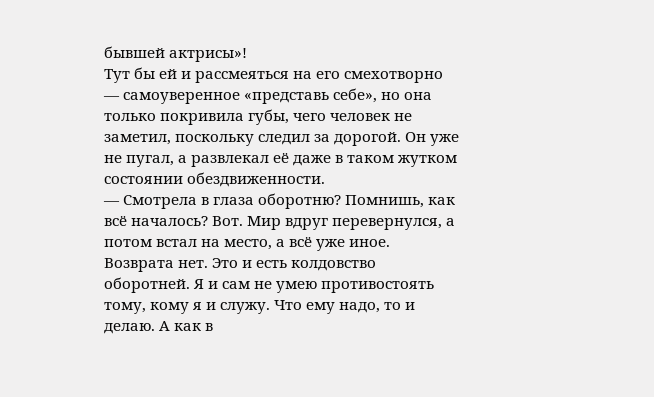бывшей актрисы»!
Тут бы ей и рассмеяться на его смехотворно — самоуверенное «представь себе», но она только покривила губы, чего человек не заметил, поскольку следил за дорогой. Он уже не пугал, а развлекал её даже в таком жутком состоянии обездвиженности.
— Смотрела в глаза оборотню? Помнишь, как всё началось? Вот. Мир вдруг перевернулся, а потом встал на место, а всё уже иное. Возврата нет. Это и есть колдовство оборотней. Я и сам не умею противостоять тому, кому я и служу. Что ему надо, то и делаю. А как в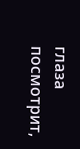глаза посмотрит,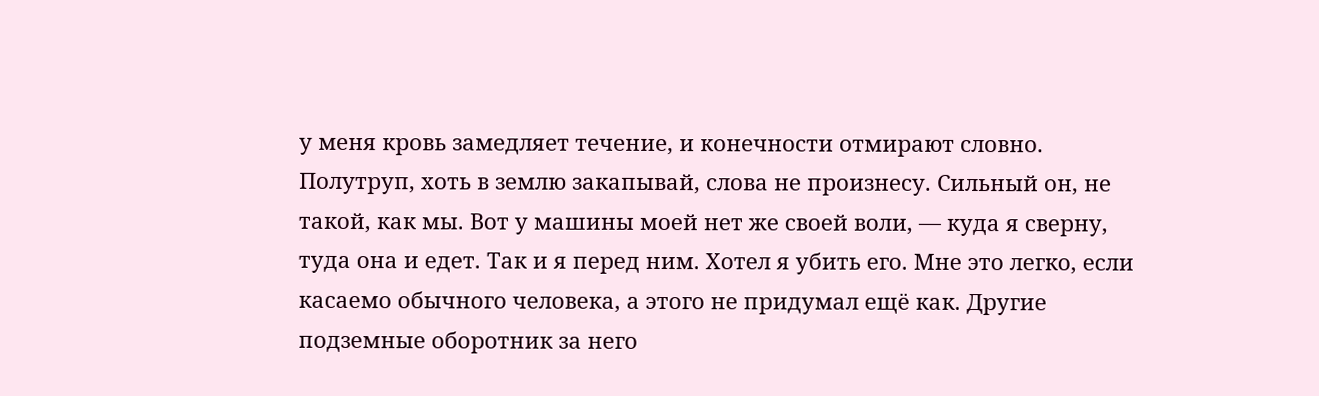у меня кровь замедляет течение, и конечности отмирают словно. Полутруп, хоть в землю закапывай, слова не произнесу. Сильный он, не такой, как мы. Вот у машины моей нет же своей воли, — куда я сверну, туда она и едет. Так и я перед ним. Хотел я убить его. Мне это легко, если касаемо обычного человека, а этого не придумал ещё как. Другие подземные оборотник за него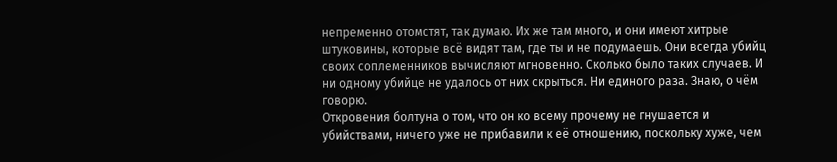непременно отомстят, так думаю. Их же там много, и они имеют хитрые штуковины, которые всё видят там, где ты и не подумаешь. Они всегда убийц своих соплеменников вычисляют мгновенно. Сколько было таких случаев. И ни одному убийце не удалось от них скрыться. Ни единого раза. Знаю, о чём говорю.
Откровения болтуна о том, что он ко всему прочему не гнушается и убийствами, ничего уже не прибавили к её отношению, поскольку хуже, чем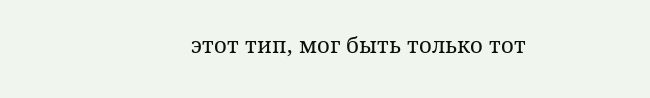этот тип, мог быть только тот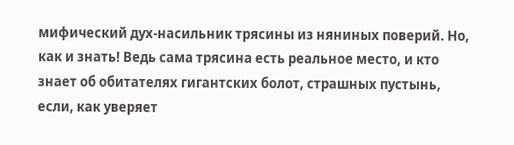мифический дух-насильник трясины из няниных поверий. Но, как и знать! Ведь сама трясина есть реальное место, и кто знает об обитателях гигантских болот, страшных пустынь, если, как уверяет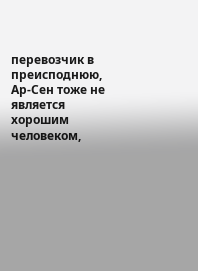перевозчик в преисподнюю, Ар-Сен тоже не является хорошим человеком,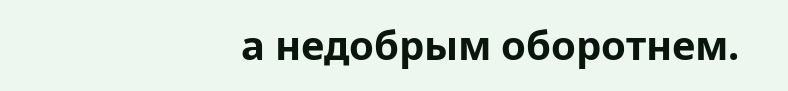а недобрым оборотнем.